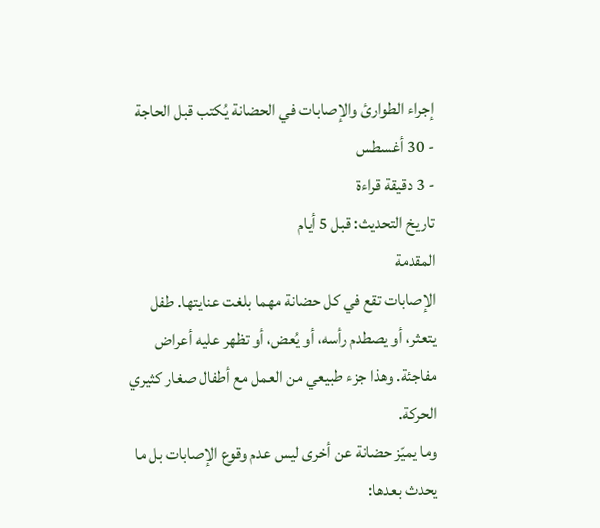إجراء الطوارئ والإصابات في الحضانة يُكتب قبل الحاجة
- 30 أغسطس
- 3 دقيقة قراءة
تاريخ التحديث: قبل 5 أيام
المقدمة
الإصابات تقع في كل حضانة مهما بلغت عنايتها. طفل يتعثر، أو يصطدم رأسه، أو يُعض، أو تظهر عليه أعراض مفاجئة. وهذا جزء طبيعي من العمل مع أطفال صغار كثيري الحركة.
وما يميّز حضانة عن أخرى ليس عدم وقوع الإصابات بل ما يحدث بعدها: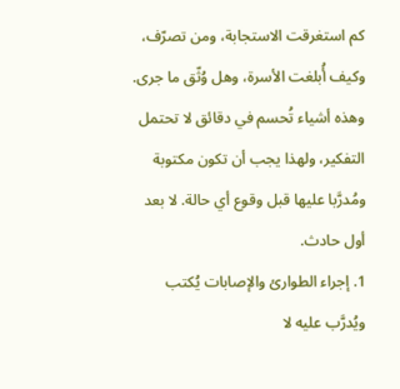كم استغرقت الاستجابة، ومن تصرّف، وكيف أُبلغت الأسرة، وهل وُثّق ما جرى. وهذه أشياء تُحسم في دقائق لا تحتمل التفكير، ولهذا يجب أن تكون مكتوبة ومُدرَّبا عليها قبل وقوع أي حالة. لا بعد أول حادث.
1. إجراء الطوارئ والإصابات يُكتب ويُدرَّب عليه لا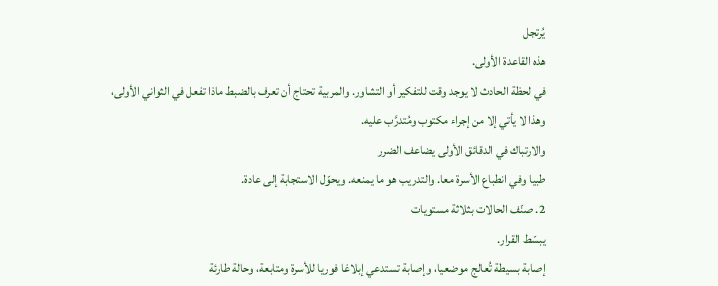يُرتجل
هذه القاعدة الأولى.
في لحظة الحادث لا يوجد وقت للتفكير أو التشاور. والمربية تحتاج أن تعرف بالضبط ماذا تفعل في الثواني الأولى، وهذا لا يأتي إلا من إجراء مكتوب ومُتدرَّب عليه.
والارتباك في الدقائق الأولى يضاعف الضرر
طبيا وفي انطباع الأسرة معا. والتدريب هو ما يمنعه. ويحوّل الاستجابة إلى عادة.
2. صنّف الحالات بثلاثة مستويات
يبسّط القرار.
إصابة بسيطة تُعالج موضعيا، وإصابة تستدعي إبلاغا فوريا للأسرة ومتابعة، وحالة طارئة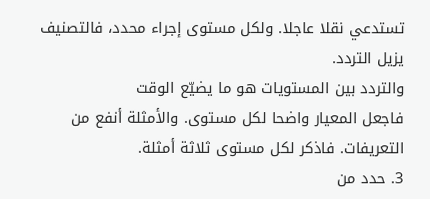تستدعي نقلا عاجلا. ولكل مستوى إجراء محدد، فالتصنيف يزيل التردد.
والتردد بين المستويات هو ما يضيّع الوقت
فاجعل المعيار واضحا لكل مستوى. والأمثلة أنفع من التعريفات. فاذكر لكل مستوى ثلاثة أمثلة.
3. حدد من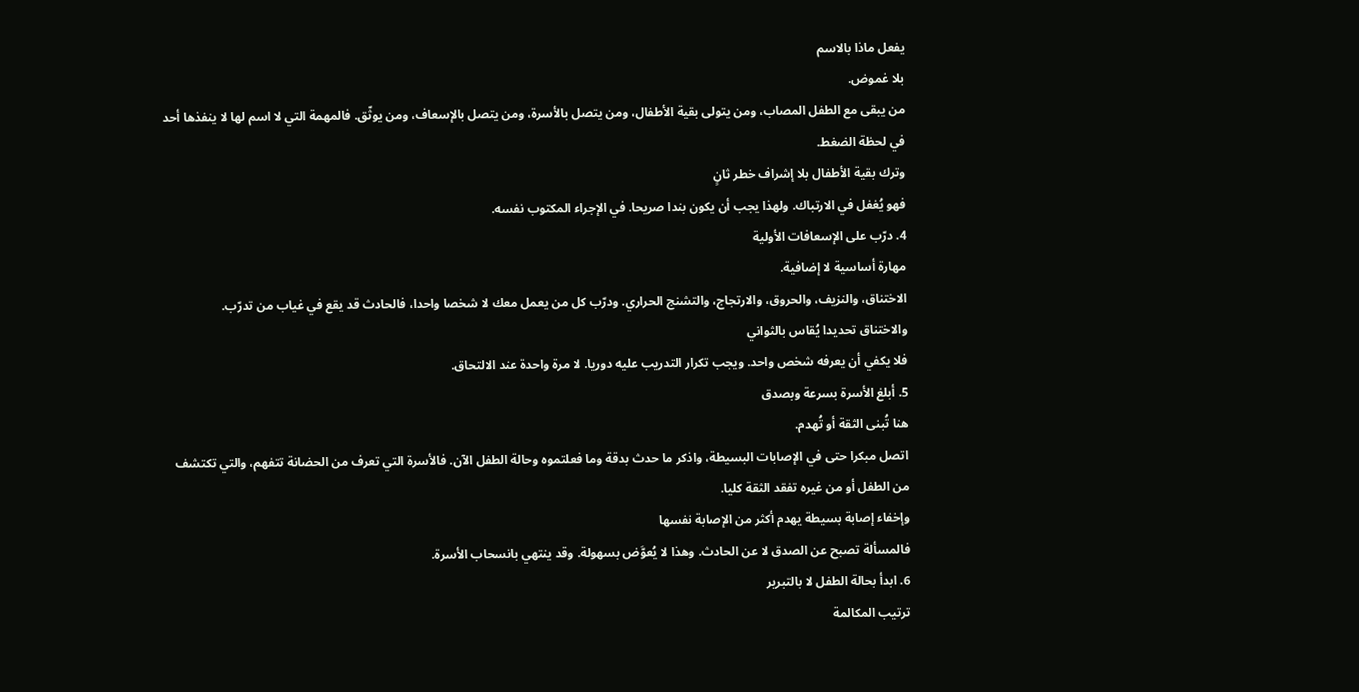يفعل ماذا بالاسم
بلا غموض.
من يبقى مع الطفل المصاب، ومن يتولى بقية الأطفال، ومن يتصل بالأسرة، ومن يتصل بالإسعاف، ومن يوثّق. فالمهمة التي لا اسم لها لا ينفذها أحد في لحظة الضغط.
وترك بقية الأطفال بلا إشراف خطر ثانٍ
فهو يُغفل في الارتباك. ولهذا يجب أن يكون بندا صريحا. في الإجراء المكتوب نفسه.
4. درّب على الإسعافات الأولية
مهارة أساسية لا إضافية.
الاختناق، والنزيف، والحروق، والارتجاج، والتشنج الحراري. ودرّب كل من يعمل معك لا شخصا واحدا، فالحادث قد يقع في غياب من تدرّب.
والاختناق تحديدا يُقاس بالثواني
فلا يكفي أن يعرفه شخص واحد. ويجب تكرار التدريب عليه دوريا. لا مرة واحدة عند الالتحاق.
5. أبلغ الأسرة بسرعة وبصدق
هنا تُبنى الثقة أو تُهدم.
اتصل مبكرا حتى في الإصابات البسيطة، واذكر ما حدث بدقة وما فعلتموه وحالة الطفل الآن. فالأسرة التي تعرف من الحضانة تتفهم، والتي تكتشف من الطفل أو من غيره تفقد الثقة كليا.
وإخفاء إصابة بسيطة يهدم أكثر من الإصابة نفسها
فالمسألة تصبح عن الصدق لا عن الحادث. وهذا لا يُعوَّض بسهولة. وقد ينتهي بانسحاب الأسرة.
6. ابدأ بحالة الطفل لا بالتبرير
ترتيب المكالمة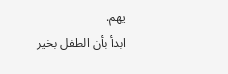يهم.
ابدأ بأن الطفل بخير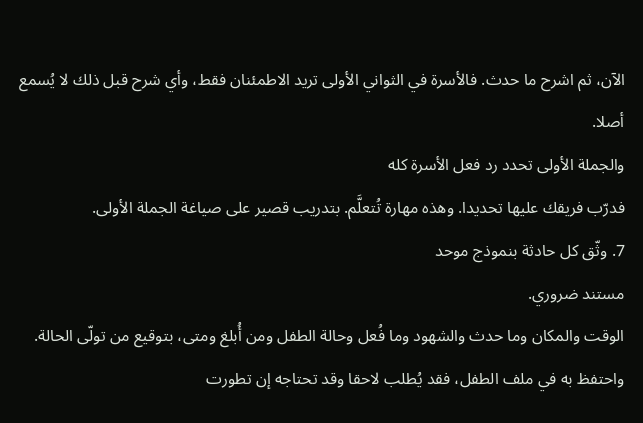الآن، ثم اشرح ما حدث. فالأسرة في الثواني الأولى تريد الاطمئنان فقط، وأي شرح قبل ذلك لا يُسمع أصلا.
والجملة الأولى تحدد رد فعل الأسرة كله
فدرّب فريقك عليها تحديدا. وهذه مهارة تُتعلَّم. بتدريب قصير على صياغة الجملة الأولى.
7. وثّق كل حادثة بنموذج موحد
مستند ضروري.
الوقت والمكان وما حدث والشهود وما فُعل وحالة الطفل ومن أُبلغ ومتى، بتوقيع من تولّى الحالة. واحتفظ به في ملف الطفل، فقد يُطلب لاحقا وقد تحتاجه إن تطورت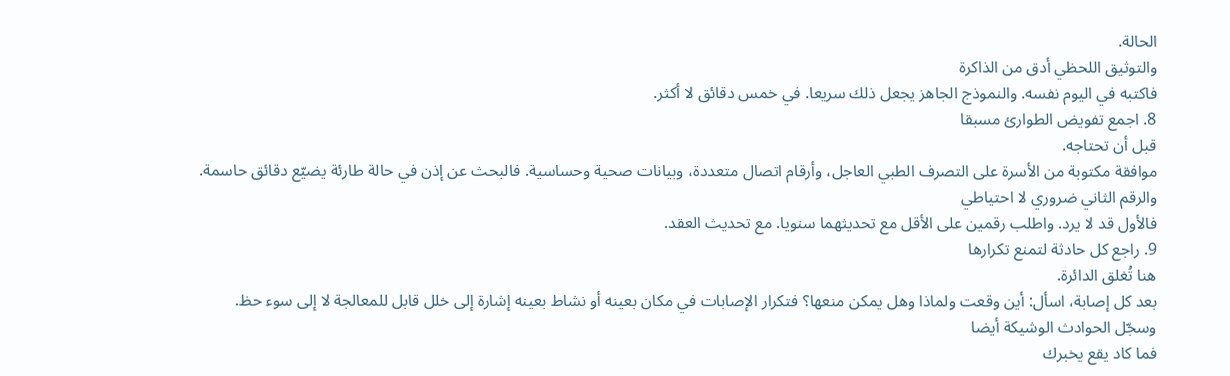الحالة.
والتوثيق اللحظي أدق من الذاكرة
فاكتبه في اليوم نفسه. والنموذج الجاهز يجعل ذلك سريعا. في خمس دقائق لا أكثر.
8. اجمع تفويض الطوارئ مسبقا
قبل أن تحتاجه.
موافقة مكتوبة من الأسرة على التصرف الطبي العاجل، وأرقام اتصال متعددة، وبيانات صحية وحساسية. فالبحث عن إذن في حالة طارئة يضيّع دقائق حاسمة.
والرقم الثاني ضروري لا احتياطي
فالأول قد لا يرد. واطلب رقمين على الأقل مع تحديثهما سنويا. مع تحديث العقد.
9. راجع كل حادثة لتمنع تكرارها
هنا تُغلق الدائرة.
بعد كل إصابة، اسأل: أين وقعت ولماذا وهل يمكن منعها؟ فتكرار الإصابات في مكان بعينه أو نشاط بعينه إشارة إلى خلل قابل للمعالجة لا إلى سوء حظ.
وسجّل الحوادث الوشيكة أيضا
فما كاد يقع يخبرك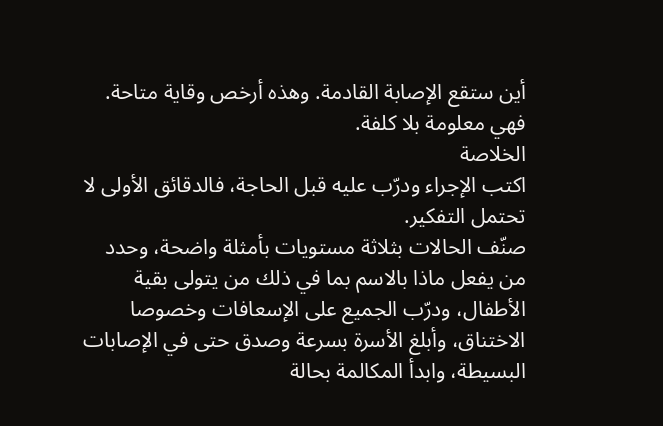أين ستقع الإصابة القادمة. وهذه أرخص وقاية متاحة. فهي معلومة بلا كلفة.
الخلاصة
اكتب الإجراء ودرّب عليه قبل الحاجة، فالدقائق الأولى لا تحتمل التفكير.
صنّف الحالات بثلاثة مستويات بأمثلة واضحة، وحدد من يفعل ماذا بالاسم بما في ذلك من يتولى بقية الأطفال، ودرّب الجميع على الإسعافات وخصوصا الاختناق، وأبلغ الأسرة بسرعة وصدق حتى في الإصابات البسيطة، وابدأ المكالمة بحالة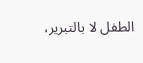الطفل لا بالتبرير،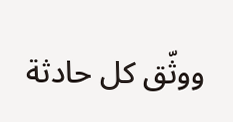ووثّق كل حادثة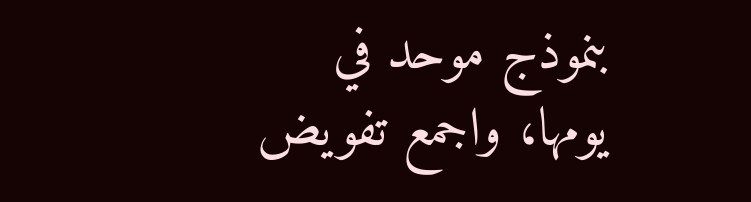بنموذج موحد في يومها، واجمع تفويض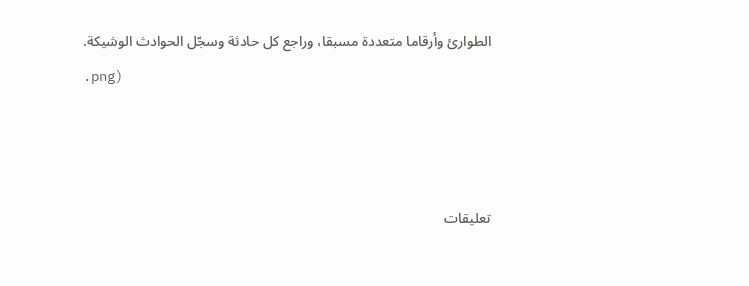الطوارئ وأرقاما متعددة مسبقا، وراجع كل حادثة وسجّل الحوادث الوشيكة.
.png)



تعليقات